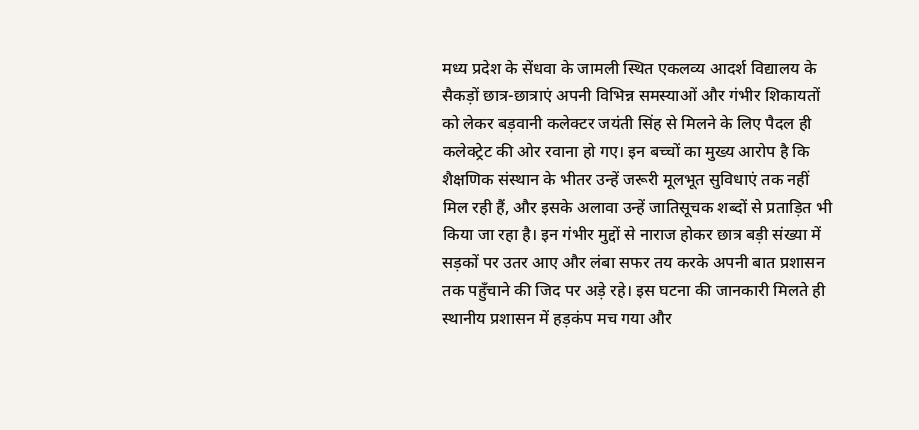मध्य प्रदेश के सेंधवा के जामली स्थित एकलव्य आदर्श विद्यालय के सैकड़ों छात्र-छात्राएं अपनी विभिन्न समस्याओं और गंभीर शिकायतों को लेकर बड़वानी कलेक्टर जयंती सिंह से मिलने के लिए पैदल ही कलेक्ट्रेट की ओर रवाना हो गए। इन बच्चों का मुख्य आरोप है कि शैक्षणिक संस्थान के भीतर उन्हें जरूरी मूलभूत सुविधाएं तक नहीं मिल रही हैं, और इसके अलावा उन्हें जातिसूचक शब्दों से प्रताड़ित भी किया जा रहा है। इन गंभीर मुद्दों से नाराज होकर छात्र बड़ी संख्या में सड़कों पर उतर आए और लंबा सफर तय करके अपनी बात प्रशासन तक पहुँचाने की जिद पर अड़े रहे। इस घटना की जानकारी मिलते ही स्थानीय प्रशासन में हड़कंप मच गया और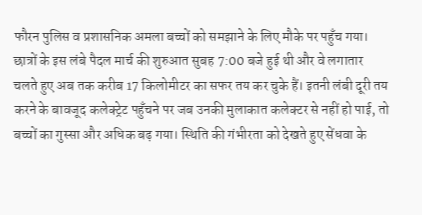फौरन पुलिस व प्रशासनिक अमला बच्चों को समझाने के लिए मौके पर पहुँच गया।
छात्रों के इस लंबे पैदल मार्च की शुरुआत सुबह 7:00 बजे हुई थी और वे लगातार चलते हुए अब तक करीब 17 किलोमीटर का सफर तय कर चुके हैं। इतनी लंबी दूरी तय करने के बावजूद कलेक्ट्रेट पहुँचने पर जब उनकी मुलाकात कलेक्टर से नहीं हो पाई, तो बच्चों का गुस्सा और अधिक बढ़ गया। स्थिति की गंभीरता को देखते हुए सेंधवा के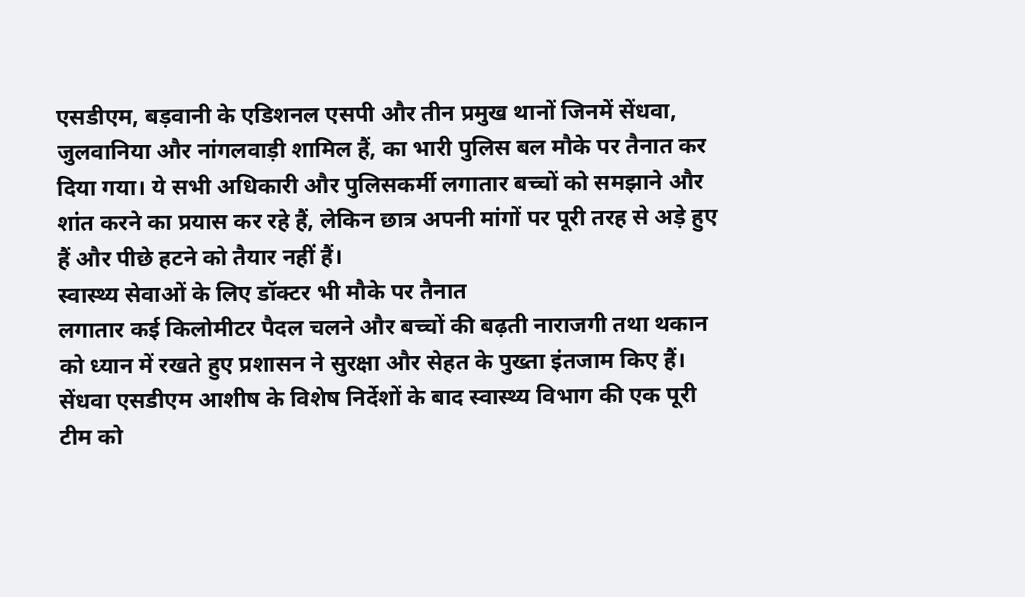एसडीएम, बड़वानी के एडिशनल एसपी और तीन प्रमुख थानों जिनमें सेंधवा, जुलवानिया और नांगलवाड़ी शामिल हैं, का भारी पुलिस बल मौके पर तैनात कर दिया गया। ये सभी अधिकारी और पुलिसकर्मी लगातार बच्चों को समझाने और शांत करने का प्रयास कर रहे हैं, लेकिन छात्र अपनी मांगों पर पूरी तरह से अड़े हुए हैं और पीछे हटने को तैयार नहीं हैं।
स्वास्थ्य सेवाओं के लिए डॉक्टर भी मौके पर तैनात
लगातार कई किलोमीटर पैदल चलने और बच्चों की बढ़ती नाराजगी तथा थकान को ध्यान में रखते हुए प्रशासन ने सुरक्षा और सेहत के पुख्ता इंतजाम किए हैं। सेंधवा एसडीएम आशीष के विशेष निर्देशों के बाद स्वास्थ्य विभाग की एक पूरी टीम को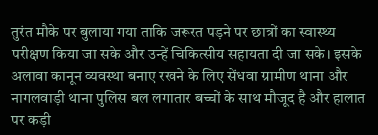तुरंत मौके पर बुलाया गया ताकि जरूरत पड़ने पर छात्रों का स्वास्थ्य परीक्षण किया जा सके और उन्हें चिकित्सीय सहायता दी जा सके। इसके अलावा कानून व्यवस्था बनाए रखने के लिए सेंधवा ग्रामीण थाना और नागलवाड़ी थाना पुलिस बल लगातार बच्चों के साथ मौजूद है और हालात पर कड़ी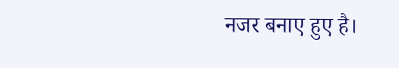नजर बनाए हुए है।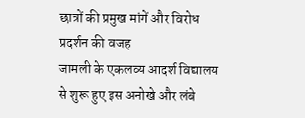छात्रों की प्रमुख मांगें और विरोध प्रदर्शन की वजह
जामली के एकलव्य आदर्श विद्यालय से शुरू हुए इस अनोखे और लंबे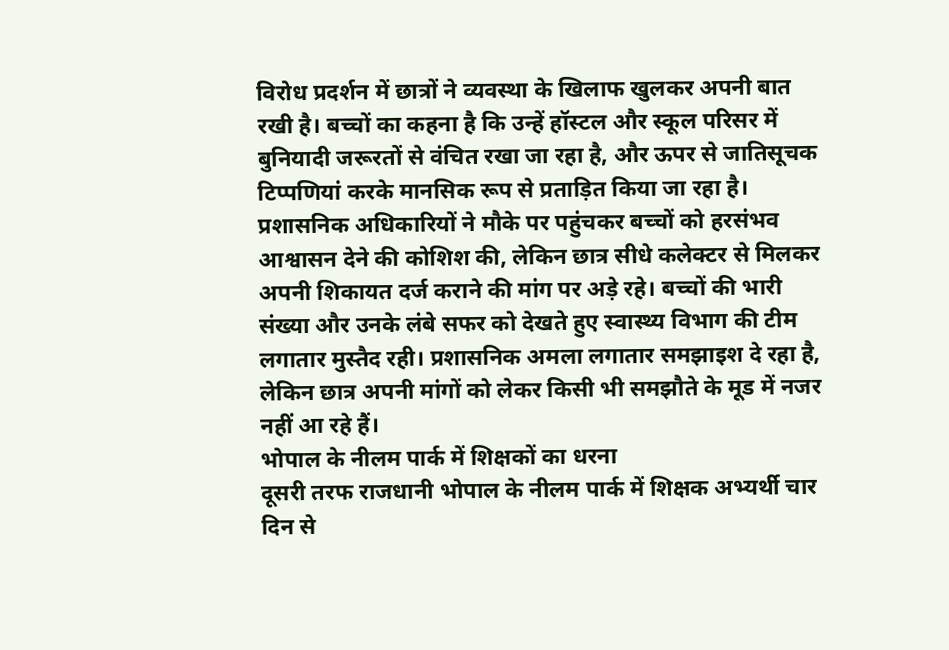विरोध प्रदर्शन में छात्रों ने व्यवस्था के खिलाफ खुलकर अपनी बात रखी है। बच्चों का कहना है कि उन्हें हॉस्टल और स्कूल परिसर में बुनियादी जरूरतों से वंचित रखा जा रहा है, और ऊपर से जातिसूचक टिप्पणियां करके मानसिक रूप से प्रताड़ित किया जा रहा है। प्रशासनिक अधिकारियों ने मौके पर पहुंचकर बच्चों को हरसंभव आश्वासन देने की कोशिश की, लेकिन छात्र सीधे कलेक्टर से मिलकर अपनी शिकायत दर्ज कराने की मांग पर अड़े रहे। बच्चों की भारी संख्या और उनके लंबे सफर को देखते हुए स्वास्थ्य विभाग की टीम लगातार मुस्तैद रही। प्रशासनिक अमला लगातार समझाइश दे रहा है, लेकिन छात्र अपनी मांगों को लेकर किसी भी समझौते के मूड में नजर नहीं आ रहे हैं।
भोपाल के नीलम पार्क में शिक्षकों का धरना
दूसरी तरफ राजधानी भोपाल के नीलम पार्क में शिक्षक अभ्यर्थी चार दिन से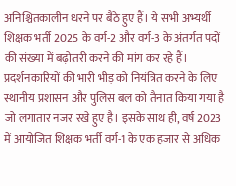अनिश्चितकालीन धरने पर बैठे हुए हैं। ये सभी अभ्यर्थी शिक्षक भर्ती 2025 के वर्ग-2 और वर्ग-3 के अंतर्गत पदों की संख्या में बढ़ोतरी करने की मांग कर रहे हैं। प्रदर्शनकारियों की भारी भीड़ को नियंत्रित करने के लिए स्थानीय प्रशासन और पुलिस बल को तैनात किया गया है जो लगातार नजर रखे हुए है। इसके साथ ही, वर्ष 2023 में आयोजित शिक्षक भर्ती वर्ग-1 के एक हजार से अधिक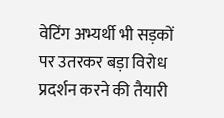वेटिंग अभ्यर्थी भी सड़कों पर उतरकर बड़ा विरोध प्रदर्शन करने की तैयारी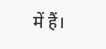में हैं।